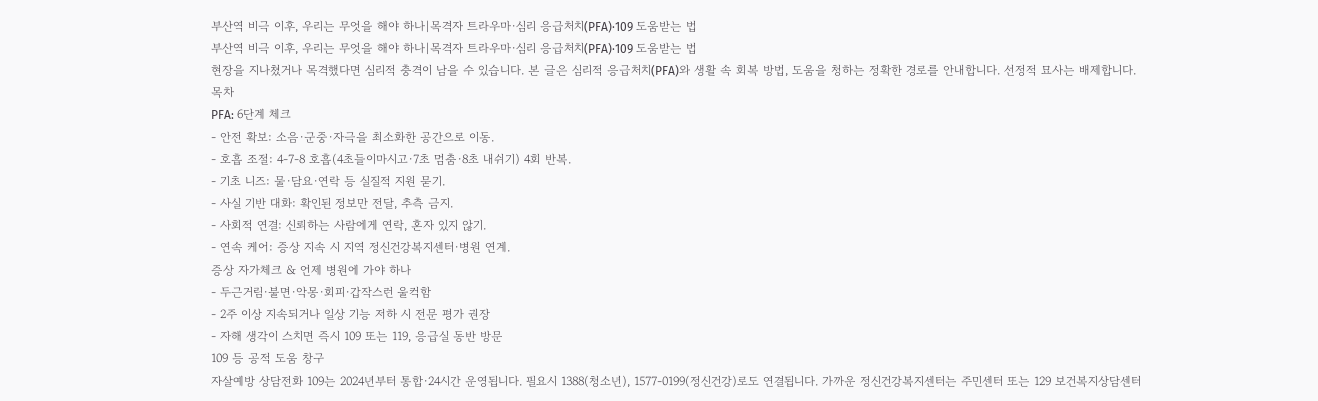부산역 비극 이후, 우리는 무엇을 해야 하나|목격자 트라우마·심리 응급처치(PFA)·109 도움받는 법
부산역 비극 이후, 우리는 무엇을 해야 하나|목격자 트라우마·심리 응급처치(PFA)·109 도움받는 법
현장을 지나쳤거나 목격했다면 심리적 충격이 남을 수 있습니다. 본 글은 심리적 응급처치(PFA)와 생활 속 회복 방법, 도움을 청하는 정확한 경로를 안내합니다. 선정적 묘사는 배제합니다.
목차
PFA: 6단계 체크
- 안전 확보: 소음·군중·자극을 최소화한 공간으로 이동.
- 호흡 조절: 4-7-8 호흡(4초들이마시고·7초 멈춤·8초 내쉬기) 4회 반복.
- 기초 니즈: 물·담요·연락 등 실질적 지원 묻기.
- 사실 기반 대화: 확인된 정보만 전달, 추측 금지.
- 사회적 연결: 신뢰하는 사람에게 연락, 혼자 있지 않기.
- 연속 케어: 증상 지속 시 지역 정신건강복지센터·병원 연계.
증상 자가체크 & 언제 병원에 가야 하나
- 두근거림·불면·악몽·회피·갑작스런 울컥함
- 2주 이상 지속되거나 일상 기능 저하 시 전문 평가 권장
- 자해 생각이 스치면 즉시 109 또는 119, 응급실 동반 방문
109 등 공적 도움 창구
자살예방 상담전화 109는 2024년부터 통합·24시간 운영됩니다. 필요시 1388(청소년), 1577-0199(정신건강)로도 연결됩니다. 가까운 정신건강복지센터는 주민센터 또는 129 보건복지상담센터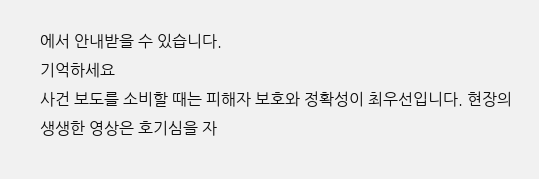에서 안내받을 수 있습니다.
기억하세요
사건 보도를 소비할 때는 피해자 보호와 정확성이 최우선입니다. 현장의 생생한 영상은 호기심을 자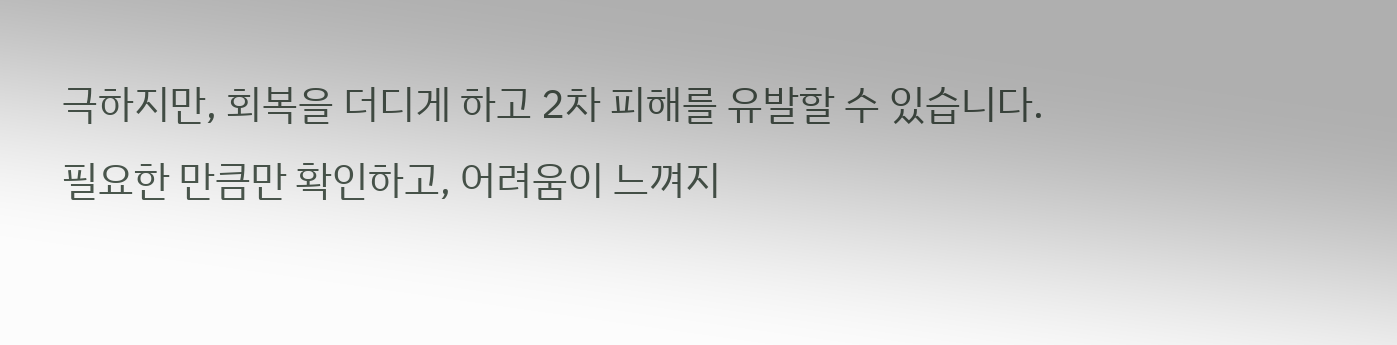극하지만, 회복을 더디게 하고 2차 피해를 유발할 수 있습니다. 필요한 만큼만 확인하고, 어려움이 느껴지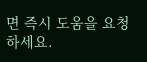면 즉시 도움을 요청하세요.